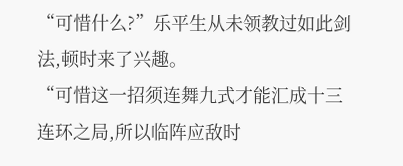“可惜什么?”乐平生从未领教过如此剑法,顿时来了兴趣。
“可惜这一招须连舞九式才能汇成十三连环之局,所以临阵应敌时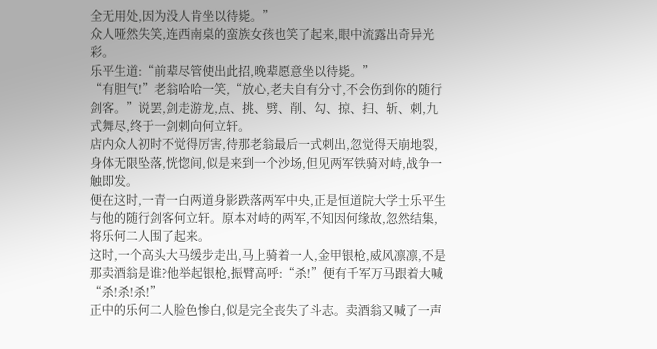全无用处,因为没人肯坐以待毙。”
众人哑然失笑,连西南桌的蛮族女孩也笑了起来,眼中流露出奇异光彩。
乐平生道:“前辈尽管使出此招,晚辈愿意坐以待毙。”
“有胆气!”老翁哈哈一笑,“放心,老夫自有分寸,不会伤到你的随行剑客。”说罢,剑走游龙,点、挑、劈、削、勾、掠、扫、斩、刺,九式舞尽,终于一剑刺向何立轩。
店内众人初时不觉得厉害,待那老翁最后一式刺出,忽觉得天崩地裂,身体无限坠落,恍惚间,似是来到一个沙场,但见两军铁骑对峙,战争一触即发。
便在这时,一青一白两道身影跌落两军中央,正是恒道院大学士乐平生与他的随行剑客何立轩。原本对峙的两军,不知因何缘故,忽然结集,将乐何二人围了起来。
这时,一个高头大马缓步走出,马上骑着一人,金甲银枪,威风凛凛,不是那卖酒翁是谁?他举起银枪,振臂高呼:“杀!”便有千军万马跟着大喊“杀!杀!杀!”
正中的乐何二人脸色惨白,似是完全丧失了斗志。卖酒翁又喊了一声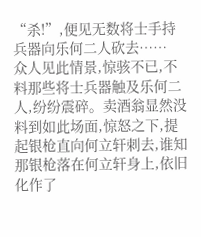“杀!”,便见无数将士手持兵器向乐何二人砍去……
众人见此情景,惊骇不已,不料那些将士兵器触及乐何二人,纷纷震碎。卖酒翁显然没料到如此场面,惊怒之下,提起银枪直向何立轩刺去,谁知那银枪落在何立轩身上,依旧化作了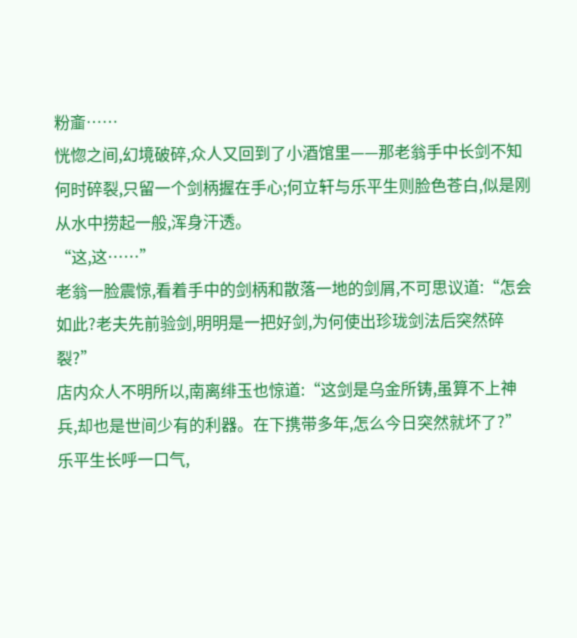粉齑……
恍惚之间,幻境破碎,众人又回到了小酒馆里——那老翁手中长剑不知何时碎裂,只留一个剑柄握在手心;何立轩与乐平生则脸色苍白,似是刚从水中捞起一般,浑身汗透。
“这,这……”
老翁一脸震惊,看着手中的剑柄和散落一地的剑屑,不可思议道:“怎会如此?老夫先前验剑,明明是一把好剑,为何使出珍珑剑法后突然碎裂?”
店内众人不明所以,南离绯玉也惊道:“这剑是乌金所铸,虽算不上神兵,却也是世间少有的利器。在下携带多年,怎么今日突然就坏了?”
乐平生长呼一口气,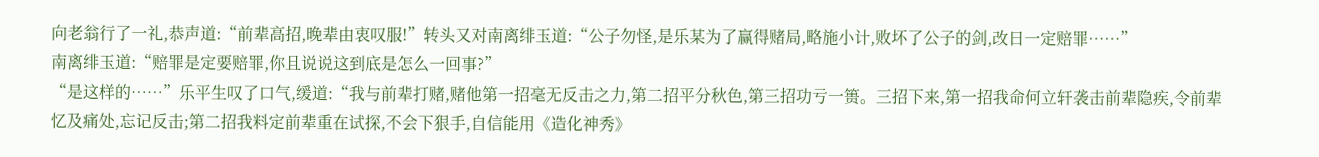向老翁行了一礼,恭声道:“前辈高招,晚辈由衷叹服!”转头又对南离绯玉道:“公子勿怪,是乐某为了赢得赌局,略施小计,败坏了公子的剑,改日一定赔罪……”
南离绯玉道:“赔罪是定要赔罪,你且说说这到底是怎么一回事?”
“是这样的……”乐平生叹了口气,缓道:“我与前辈打赌,赌他第一招毫无反击之力,第二招平分秋色,第三招功亏一篑。三招下来,第一招我命何立轩袭击前辈隐疾,令前辈忆及痛处,忘记反击;第二招我料定前辈重在试探,不会下狠手,自信能用《造化神秀》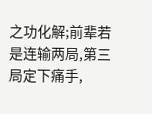之功化解;前辈若是连输两局,第三局定下痛手,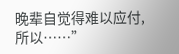晚辈自觉得难以应付,所以……”